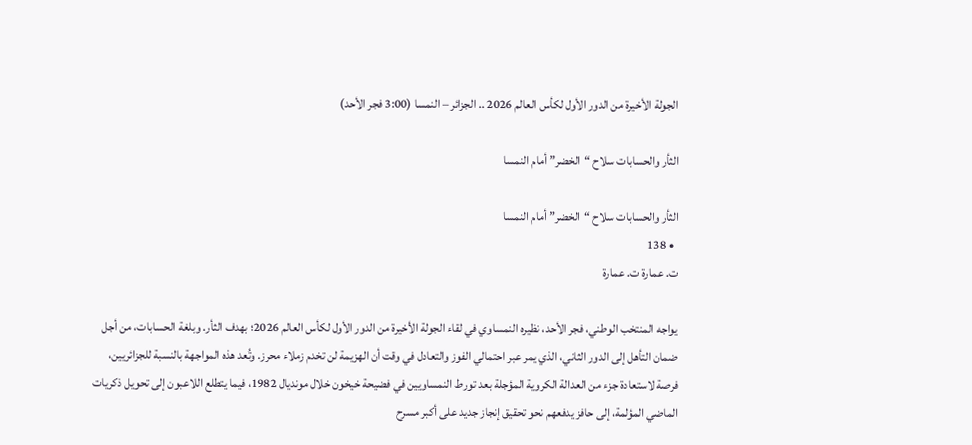الجولة الأخيرة من الدور الأول لكأس العالم 2026 .. الجزائر – النمسا (3:00 فجر الأحد)

الثأر والحسابات سلاح “الخضر” أمام النمسا

الثأر والحسابات سلاح “الخضر” أمام النمسا
  • 138
ت. عمارة ت. عمارة

يواجه المنتخب الوطني، فجر الأحد، نظيره النمساوي في لقاء الجولة الأخيرة من الدور الأول لكأس العالم 2026؛ بهدف الثأر. وبلغة الحسابات، من أجل ضمان التأهل إلى الدور الثاني، الذي يمر عبر احتمالي الفوز والتعادل في وقت أن الهزيمة لن تخدم زملاء محرز. وتُعد هذه المواجهة بالنسبة للجزائريين، فرصة لاستعادة جزء من العدالة الكروية المؤجلة بعد تورط النمساويين في فضيحة خيخون خلال مونديال 1982، فيما يتطلع اللاعبون إلى تحويل ذكريات الماضي المؤلمة، إلى حافز يدفعهم نحو تحقيق إنجاز جديد على أكبر مسرح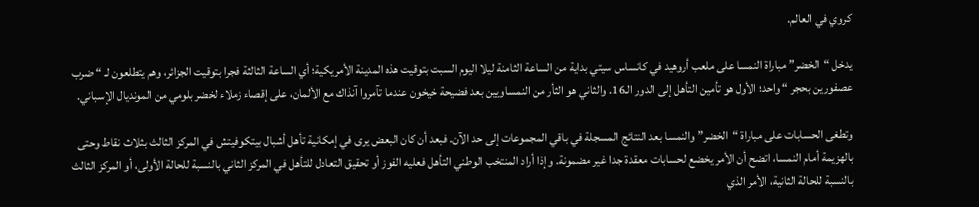كروي في العالم.

يدخل “الخضر” مباراة النمسا على ملعب أروهيد في كانساس سيتي بداية من الساعة الثامنة ليلا اليوم السبت بتوقيت هذه المدينة الأمريكية؛ أي الساعة الثالثة فجرا بتوقيت الجزائر، وهم يتطلعون لـ “ ضرب عصفورين بحجر “ واحد؛ الأول هو تأمين التأهل إلى الدور الـ16. والثاني هو الثأر من النمساويين بعد فضيحة خيخون عندما تآمروا آنذاك مع الألمان، على إقصاء زملاء لخضر بلومي من المونديال الإسباني.

وتطغى الحسابات على مباراة “الخضر” والنمسا بعد النتائج المسجلة في باقي المجموعات إلى حد الآن. فبعد أن كان البعض يرى في إمكانية تأهل أشبال بيتكوفيتش في المركز الثالث بثلاث نقاط وحتى بالهزيمة أمام النمسا، اتضح أن الأمر يخضع لحسابات معقدة جدا غير مضمونة. وإذا أراد المنتخب الوطني التأهل فعليه الفوز أو تحقيق التعادل للتأهل في المركز الثاني بالنسبة للحالة الأولى، أو المركز الثالث بالنسبة للحالة الثانية، الأمر الذي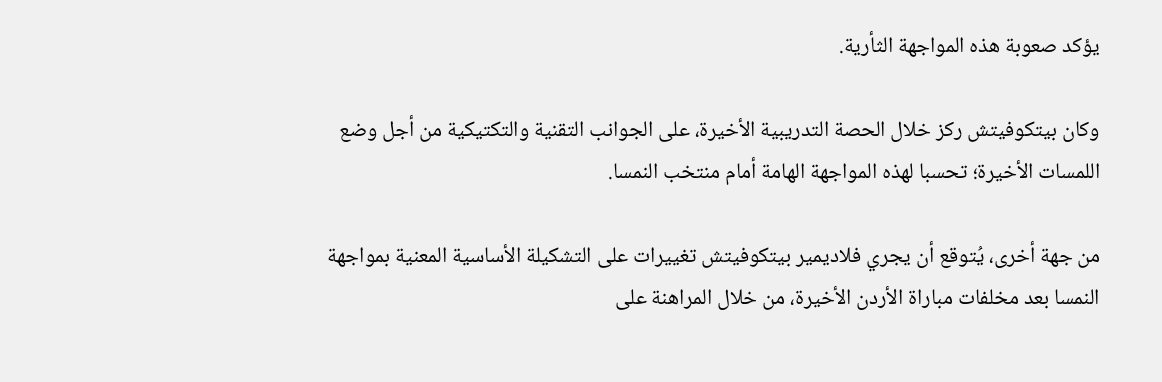يؤكد صعوبة هذه المواجهة الثأرية.

وكان بيتكوفيتش ركز خلال الحصة التدريبية الأخيرة، على الجوانب التقنية والتكتيكية من أجل وضع اللمسات الأخيرة؛ تحسبا لهذه المواجهة الهامة أمام منتخب النمسا.

من جهة أخرى، يُتوقع أن يجري فلاديمير بيتكوفيتش تغييرات على التشكيلة الأساسية المعنية بمواجهة النمسا بعد مخلفات مباراة الأردن الأخيرة، من خلال المراهنة على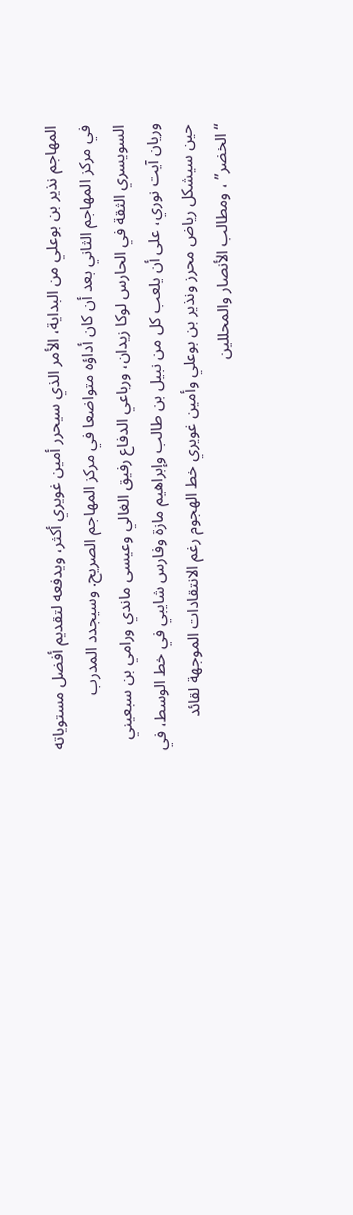المهاجم نذير بن بوعلي من البداية، الأمر الذي سيحرر أمين غويري أكثر، ويدفعه لتقديم أفضل مستوياته في مركز المهاجم الثاني بعد أن كان أداؤه متواضعا في مركز المهاجم الصريح. وسيجدد المدرب السويسري الثقة في الحارس لوكا زيدان، ورباعي الدفاع رفيق الغالي وعيسى ماندي ورامي بن سبعيني وريان آيت نوري، على أن يلعب كل من نبيل بن طالب وإبراهيم مازة وفارس شايبي في خط الوسط، في حين سيشكل رياض محرز ونذير بن بوعلي وأمين غويري خط الهجوم رغم الانتقادات الموجهة لقائد “الخضر” ، ومطالب الأنصار والمحللين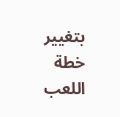بتغيير خطة اللعب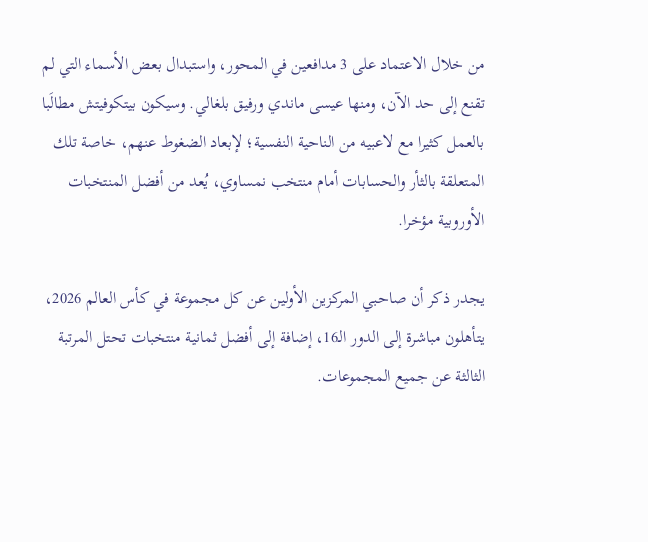من خلال الاعتماد على 3 مدافعين في المحور، واستبدال بعض الأسماء التي لم تقنع إلى حد الآن، ومنها عيسى ماندي ورفيق بلغالي. وسيكون بيتكوفيتش مطالَبا بالعمل كثيرا مع لاعبيه من الناحية النفسية؛ لإبعاد الضغوط عنهم، خاصة تلك المتعلقة بالثأر والحسابات أمام منتخب نمساوي، يُعد من أفضل المنتخبات الأوروبية مؤخرا.

يجدر ذكر أن صاحبي المركزين الأولين عن كل مجموعة في كأس العالم 2026، يتأهلون مباشرة إلى الدور الـ16، إضافة إلى أفضل ثمانية منتخبات تحتل المرتبة الثالثة عن جميع المجموعات.